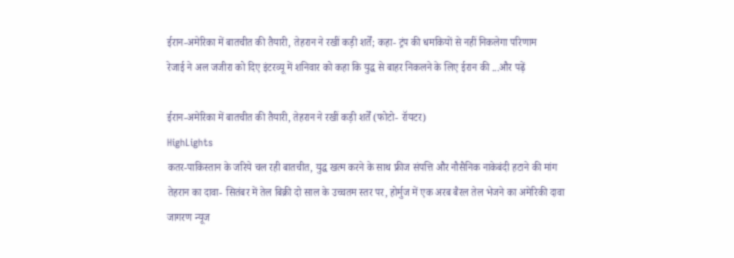ईरान-अमेरिका में बातचीत की तैयारी, तेहरान ने रखीं कड़ी शर्तें; कहा- ट्रंप की धमकियों से नहीं निकलेगा परिणाम
रेजाई ने अल जजीरा को दिए इंटरव्यू में शनिवार को कहा कि युद्ध से बाहर निकलने के लिए ईरान की ...और पढ़ें

ईरान-अमेरिका में बातचीत की तैयारी, तेहरान ने रखीं कड़ी शर्तें (फोटो- रॉयटर)
HighLights
कतर-पाकिस्तान के जरिये चल रही बातचीत, युद्ध खत्म करने के साथ फ्रीज संपत्ति और नौसैनिक नाकेबंदी हटाने की मांग
तेहरान का दावा- सितंबर में तेल बिक्री दो साल के उच्चतम स्तर पर, होर्मुज में एक अरब बैरल तेल भेजने का अमेरिकी दावा
जागरण न्यूज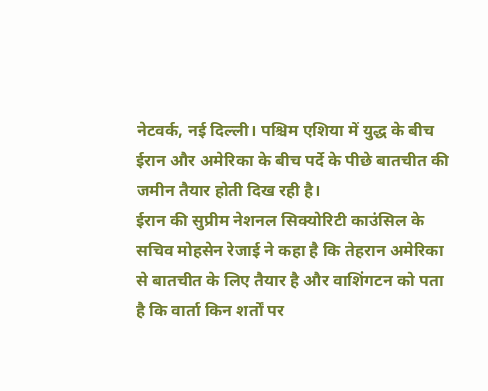नेटवर्क, नई दिल्ली। पश्चिम एशिया में युद्ध के बीच ईरान और अमेरिका के बीच पर्दे के पीछे बातचीत की जमीन तैयार होती दिख रही है।
ईरान की सुप्रीम नेशनल सिक्योरिटी काउंसिल के सचिव मोहसेन रेजाई ने कहा है कि तेहरान अमेरिका से बातचीत के लिए तैयार है और वाशिंगटन को पता है कि वार्ता किन शर्तों पर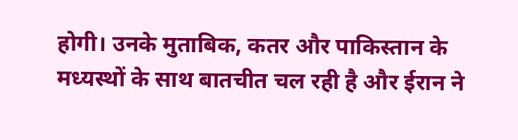होगी। उनके मुताबिक, कतर और पाकिस्तान के मध्यस्थों के साथ बातचीत चल रही है और ईरान ने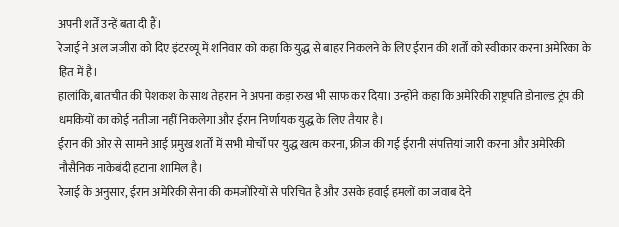अपनी शर्तें उन्हें बता दी हैं।
रेजाई ने अल जजीरा को दिए इंटरव्यू में शनिवार को कहा कि युद्ध से बाहर निकलने के लिए ईरान की शर्तों को स्वीकार करना अमेरिका के हित में है।
हालांकि, बातचीत की पेशकश के साथ तेहरान ने अपना कड़ा रुख भी साफ कर दिया। उन्होंने कहा कि अमेरिकी राष्ट्रपति डोनाल्ड ट्रंप की धमकियों का कोई नतीजा नहीं निकलेगा और ईरान निर्णायक युद्ध के लिए तैयार है।
ईरान की ओर से सामने आई प्रमुख शर्तों में सभी मोर्चों पर युद्ध खत्म करना, फ्रीज की गई ईरानी संपत्तियां जारी करना और अमेरिकी नौसैनिक नाकेबंदी हटाना शामिल है।
रेजाई के अनुसार, ईरान अमेरिकी सेना की कमजोरियों से परिचित है और उसके हवाई हमलों का जवाब देने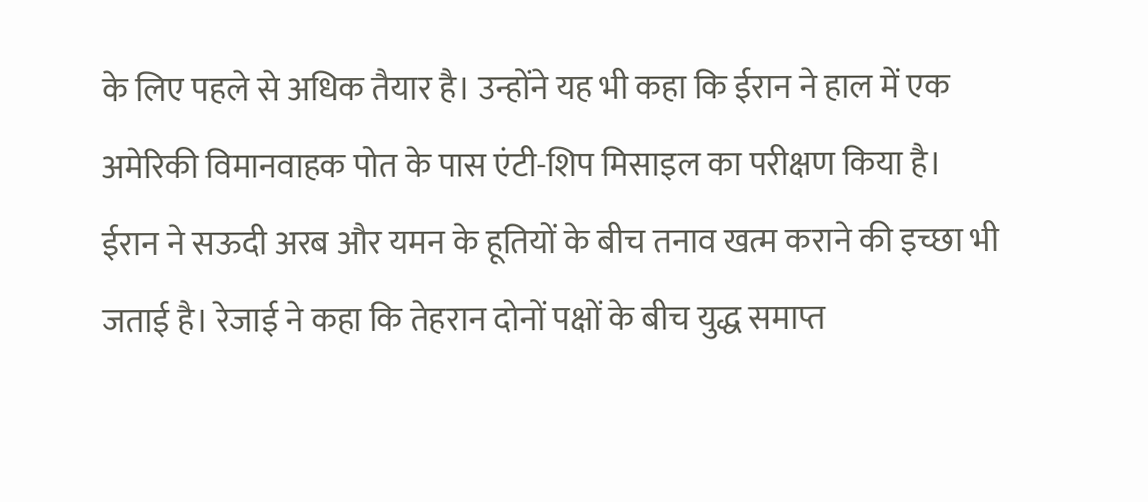के लिए पहले से अधिक तैयार है। उन्होंने यह भी कहा कि ईरान ने हाल में एक अमेरिकी विमानवाहक पोत के पास एंटी-शिप मिसाइल का परीक्षण किया है।
ईरान ने सऊदी अरब और यमन के हूतियों के बीच तनाव खत्म कराने की इच्छा भी जताई है। रेजाई ने कहा कि तेहरान दोनों पक्षों के बीच युद्ध समाप्त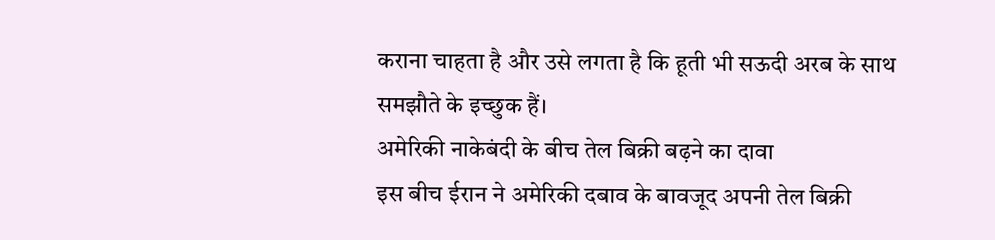कराना चाहता है और उसे लगता है कि हूती भी सऊदी अरब के साथ समझौते के इच्छुक हैं।
अमेरिकी नाकेबंदी के बीच तेल बिक्री बढ़ने का दावा
इस बीच ईरान ने अमेरिकी दबाव के बावजूद अपनी तेल बिक्री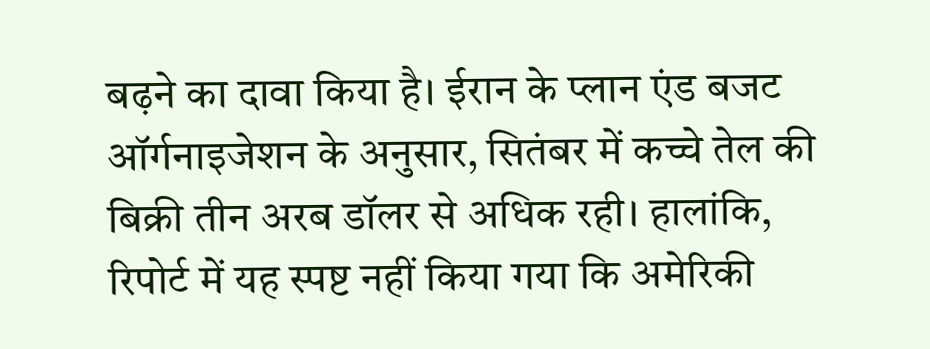बढ़ने का दावा किया है। ईरान के प्लान एंड बजट ऑर्गनाइजेशन के अनुसार, सितंबर में कच्चे तेल की बिक्री तीन अरब डॉलर से अधिक रही। हालांकि, रिपोर्ट में यह स्पष्ट नहीं किया गया कि अमेरिकी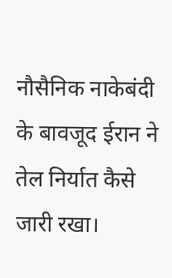नौसैनिक नाकेबंदी के बावजूद ईरान ने तेल निर्यात कैसे जारी रखा।